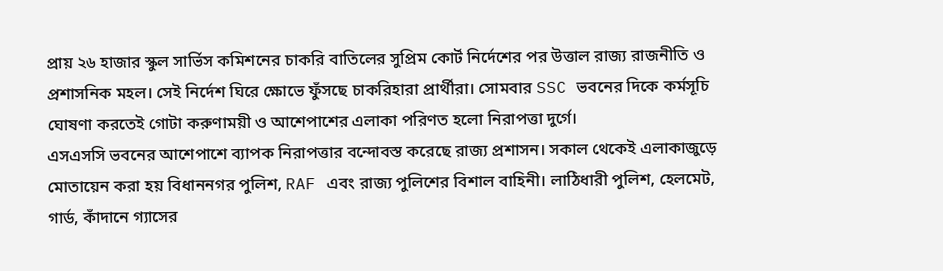প্রায় ২৬ হাজার স্কুল সার্ভিস কমিশনের চাকরি বাতিলের সুপ্রিম কোর্ট নির্দেশের পর উত্তাল রাজ্য রাজনীতি ও প্রশাসনিক মহল। সেই নির্দেশ ঘিরে ক্ষোভে ফুঁসছে চাকরিহারা প্রার্থীরা। সোমবার SSC ভবনের দিকে কর্মসূচি ঘোষণা করতেই গোটা করুণাময়ী ও আশেপাশের এলাকা পরিণত হলো নিরাপত্তা দুর্গে।
এসএসসি ভবনের আশেপাশে ব্যাপক নিরাপত্তার বন্দোবস্ত করেছে রাজ্য প্রশাসন। সকাল থেকেই এলাকাজুড়ে মোতায়েন করা হয় বিধাননগর পুলিশ, RAF এবং রাজ্য পুলিশের বিশাল বাহিনী। লাঠিধারী পুলিশ, হেলমেট, গার্ড, কাঁদানে গ্যাসের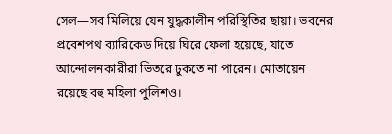সেল—সব মিলিয়ে যেন যুদ্ধকালীন পরিস্থিতির ছায়া। ভবনের প্রবেশপথ ব্যারিকেড দিয়ে ঘিরে ফেলা হয়েছে, যাতে আন্দোলনকারীরা ভিতরে ঢুকতে না পারেন। মোতায়েন রয়েছে বহু মহিলা পুলিশও।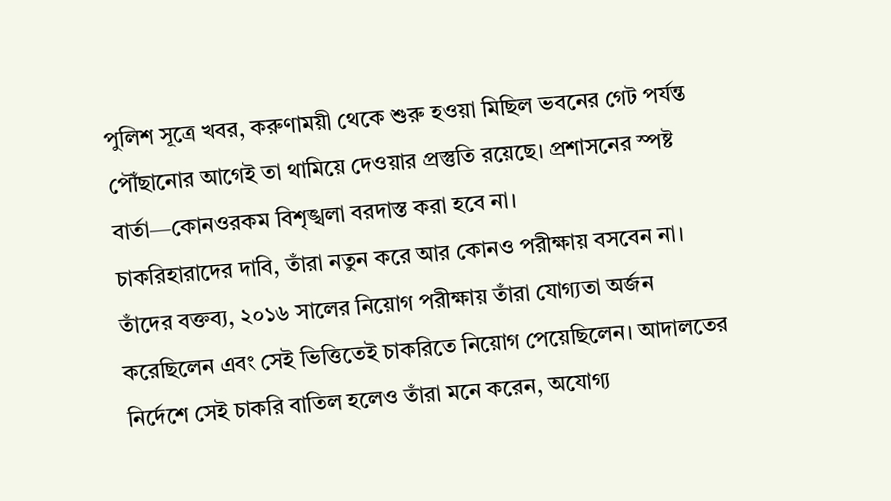পুলিশ সূত্রে খবর, করুণাময়ী থেকে শুরু হওয়া মিছিল ভবনের গেট পর্যন্ত পৌঁছানোর আগেই তা থামিয়ে দেওয়ার প্রস্তুতি রয়েছে। প্রশাসনের স্পষ্ট বার্তা—কোনওরকম বিশৃঙ্খলা বরদাস্ত করা হবে না।
চাকরিহারাদের দাবি, তাঁরা নতুন করে আর কোনও পরীক্ষায় বসবেন না। তাঁদের বক্তব্য, ২০১৬ সালের নিয়োগ পরীক্ষায় তাঁরা যোগ্যতা অর্জন করেছিলেন এবং সেই ভিত্তিতেই চাকরিতে নিয়োগ পেয়েছিলেন। আদালতের নির্দেশে সেই চাকরি বাতিল হলেও তাঁরা মনে করেন, অযোগ্য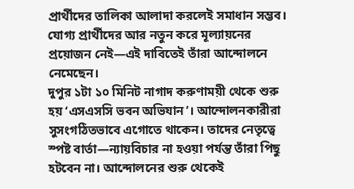প্রার্থীদের তালিকা আলাদা করলেই সমাধান সম্ভব। যোগ্য প্রার্থীদের আর নতুন করে মূল্যায়নের প্রয়োজন নেই—এই দাবিতেই তাঁরা আন্দোলনে নেমেছেন।
দুপুর ১টা ১০ মিনিট নাগাদ করুণাময়ী থেকে শুরু হয় ‘এসএসসি ভবন অভিযান’। আন্দোলনকারীরা সুসংগঠিতভাবে এগোতে থাকেন। তাদের নেতৃত্বে স্পষ্ট বার্তা—ন্যায়বিচার না হওয়া পর্যন্ত তাঁরা পিছু হটবেন না। আন্দোলনের শুরু থেকেই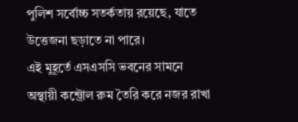পুলিশ সর্বোচ্চ সতর্কতায় রয়েছে, যাতে উত্তেজনা ছড়াতে না পারে।
এই মুহূর্তে এসএসসি ভবনের সামনে অস্থায়ী কন্ট্রোল রুম তৈরি করে নজর রাখা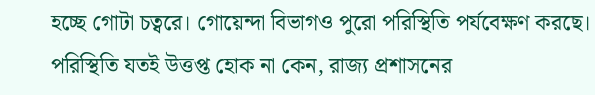হচ্ছে গোটা চত্বরে। গোয়েন্দা বিভাগও পুরো পরিস্থিতি পর্যবেক্ষণ করছে। পরিস্থিতি যতই উত্তপ্ত হোক না কেন, রাজ্য প্রশাসনের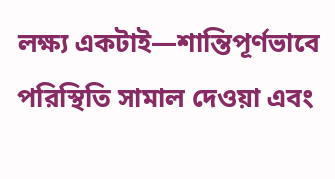লক্ষ্য একটাই—শান্তিপূর্ণভাবে পরিস্থিতি সামাল দেওয়া এবং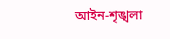আইন-শৃঙ্খলা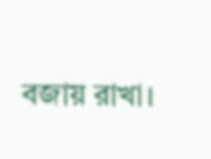বজায় রাখা।